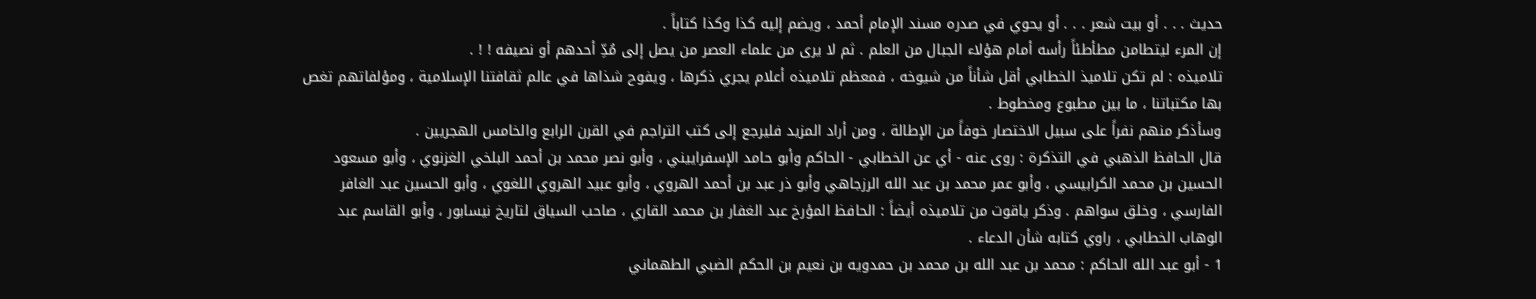حديث . . . أو بيت شعر . . . أو يحوي في صدره مسند الإمام أحمد ، ويضم إليه كذا وكذا كتاباً .
إن المرء ليتطامن مطأطئاً رأسه أمام هؤلاء الجبال من العلم . ثم لا يرى من علماء العصر من يصل إلى مُدِّ أحدهم أو نصيفه ! ! .
تلاميذه : لم تكن تلاميذ الخطابي أقل شأناً من شيوخه ، فمعظم تلاميذه أعلام يجري ذكرها ، ويفوح شذاها في عالم ثقافتنا الإسلامية ، ومؤلفاتهم تغص بها مكتباتنا ، ما بين مطبوع ومخطوط .
وسأذكر منهم نفراً على سبيل الاختصار خوفاً من الإطالة ، ومن أراد المزيد فليرجع إلى كتب التراجم في القرن الرابع والخامس الهجريين .
قال الحافظ الذهبي في التذكرة : روى عنه - أي عن الخطابي - الحاكم وأبو حامد الإسفراييني ، وأبو نصر محمد بن أحمد البلخي الغزنوي ، وأبو مسعود الحسين بن محمد الكرابيسي ، وأبو عمر محمد بن عبد الله الرزجاهي وأبو ذر عبد بن أحمد الهروي ، وأبو عبيد الهروي اللغوي ، وأبو الحسين عبد الغافر الفارسي ، وخلق سواهم . وذكر ياقوت من تلاميذه أيضاً : الحافظ المؤرخ عبد الغفار بن محمد القاري ، صاحب السياق لتاريخ نيسابور ، وأبو القاسم عبد الوهاب الخطابي ، راوي كتابه شأن الدعاء .
1 - أبو عبد الله الحاكم : محمد بن عبد الله بن محمد بن حمدويه بن نعيم بن الحكم الضبي الطهماني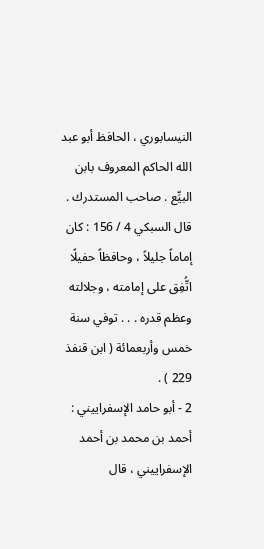النيسابوري ، الحافظ أبو عبد الله الحاكم المعروف بابن البيِّع . صاحب المستدرك . قال السبكي 4 / 156 : كان إماماً جليلاً ، وحافظاً حفيلًا اتُّفِق على إمامته ، وجلالته وعظم قدره . . . توفي سنة خمس وأربعمائة ( ابن قنفذ 229 ) .
2 - أبو حامد الإسفراييني : أحمد بن محمد بن أحمد الإسفراييني ، قال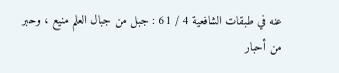عنه في طبقات الشافعية 4 / 61 : جبل من جبال العلم منيع ، وحبر من أحبار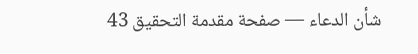شأن الدعاء — صفحة مقدمة التحقيق 43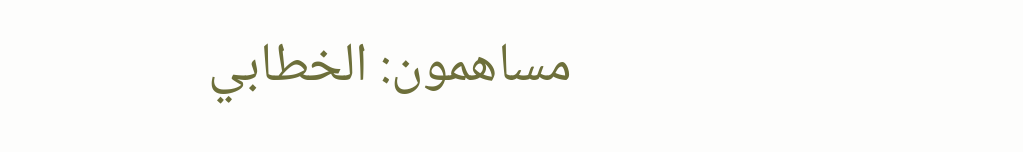مساهمون: الخطابي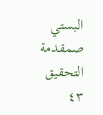البستي
صمقدمة التحقيق ٤٣